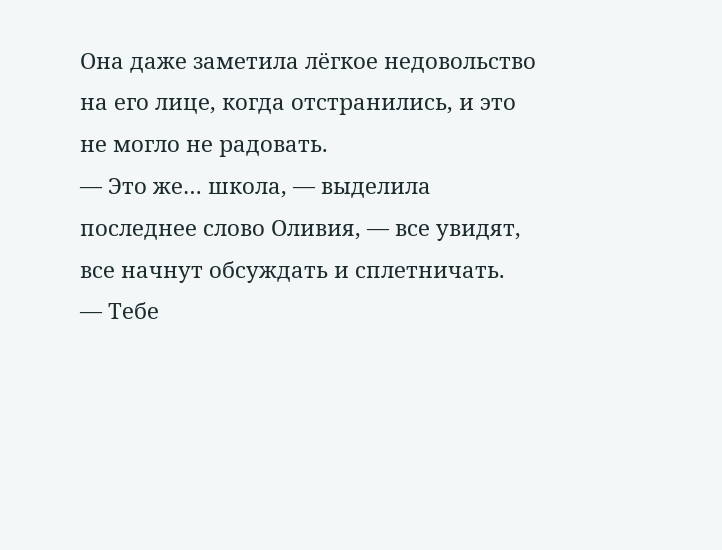Она даже заметила лёгкое недовольство на его лице, когда отстранились, и это не могло не радовать.
— Это же… школа, — выделила последнее слово Оливия, — все увидят, все начнут обсуждать и сплетничать.
— Тебе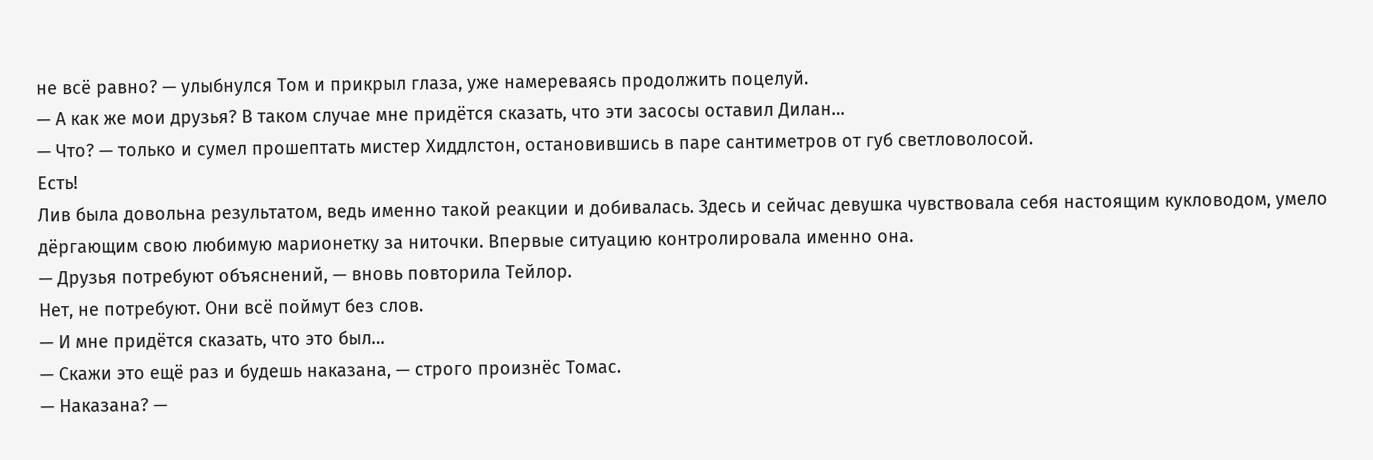не всё равно? — улыбнулся Том и прикрыл глаза, уже намереваясь продолжить поцелуй.
— А как же мои друзья? В таком случае мне придётся сказать, что эти засосы оставил Дилан…
— Что? — только и сумел прошептать мистер Хиддлстон, остановившись в паре сантиметров от губ светловолосой.
Есть!
Лив была довольна результатом, ведь именно такой реакции и добивалась. Здесь и сейчас девушка чувствовала себя настоящим кукловодом, умело дёргающим свою любимую марионетку за ниточки. Впервые ситуацию контролировала именно она.
— Друзья потребуют объяснений, — вновь повторила Тейлор.
Нет, не потребуют. Они всё поймут без слов.
— И мне придётся сказать, что это был…
— Скажи это ещё раз и будешь наказана, — строго произнёс Томас.
— Наказана? —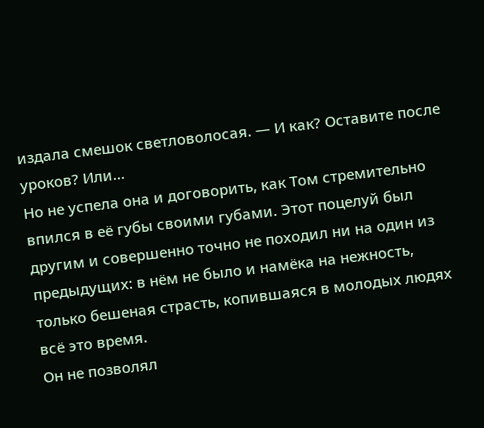издала смешок светловолосая. — И как? Оставите после уроков? Или…
Но не успела она и договорить, как Том стремительно впился в её губы своими губами. Этот поцелуй был другим и совершенно точно не походил ни на один из предыдущих: в нём не было и намёка на нежность, только бешеная страсть, копившаяся в молодых людях всё это время.
Он не позволял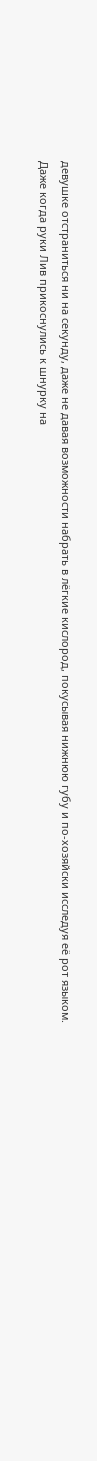девушке отстраниться ни на секунду, даже не давая возможности набрать в лёгкие кислород, покусывая нижнюю губу и по-хозяйски исследуя её рот языком.
Даже когда руки Лив прикоснулись к шнурку на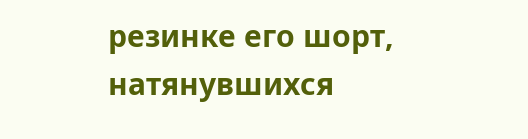резинке его шорт, натянувшихся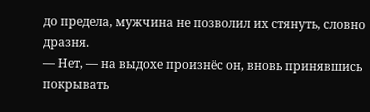до предела, мужчина не позволил их стянуть, словно дразня.
— Нет, — на выдохе произнёс он, вновь принявшись покрывать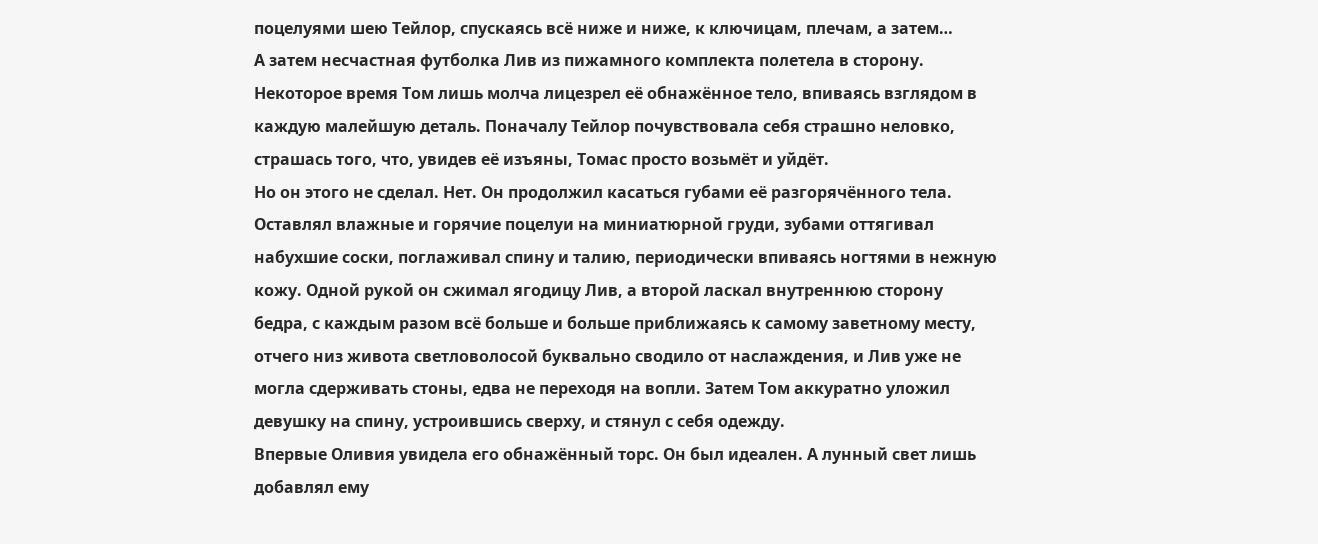поцелуями шею Тейлор, спускаясь всё ниже и ниже, к ключицам, плечам, а затем…
А затем несчастная футболка Лив из пижамного комплекта полетела в сторону.
Некоторое время Том лишь молча лицезрел её обнажённое тело, впиваясь взглядом в каждую малейшую деталь. Поначалу Тейлор почувствовала себя страшно неловко, страшась того, что, увидев её изъяны, Томас просто возьмёт и уйдёт.
Но он этого не сделал. Нет. Он продолжил касаться губами её разгорячённого тела. Оставлял влажные и горячие поцелуи на миниатюрной груди, зубами оттягивал набухшие соски, поглаживал спину и талию, периодически впиваясь ногтями в нежную кожу. Одной рукой он сжимал ягодицу Лив, а второй ласкал внутреннюю сторону бедра, с каждым разом всё больше и больше приближаясь к самому заветному месту, отчего низ живота светловолосой буквально сводило от наслаждения, и Лив уже не могла сдерживать стоны, едва не переходя на вопли. Затем Том аккуратно уложил девушку на спину, устроившись сверху, и стянул с себя одежду.
Впервые Оливия увидела его обнажённый торс. Он был идеален. А лунный свет лишь добавлял ему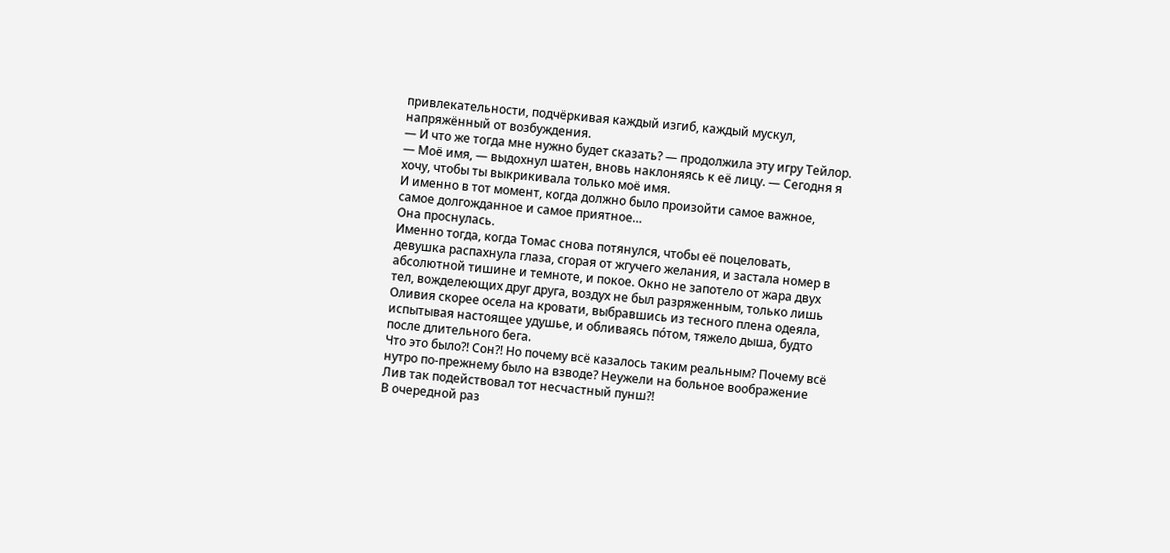привлекательности, подчёркивая каждый изгиб, каждый мускул, напряжённый от возбуждения.
— И что же тогда мне нужно будет сказать? — продолжила эту игру Тейлор.
— Моё имя, — выдохнул шатен, вновь наклоняясь к её лицу. — Сегодня я хочу, чтобы ты выкрикивала только моё имя.
И именно в тот момент, когда должно было произойти самое важное, самое долгожданное и самое приятное…
Она проснулась.
Именно тогда, когда Томас снова потянулся, чтобы её поцеловать, девушка распахнула глаза, сгорая от жгучего желания, и застала номер в абсолютной тишине и темноте, и покое. Окно не запотело от жара двух тел, вожделеющих друг друга, воздух не был разряженным, только лишь Оливия скорее осела на кровати, выбравшись из тесного плена одеяла, испытывая настоящее удушье, и обливаясь по́том, тяжело дыша, будто после длительного бега.
Что это было?! Сон?! Но почему всё казалось таким реальным? Почему всё нутро по-прежнему было на взводе? Неужели на больное воображение Лив так подействовал тот несчастный пунш?!
В очередной раз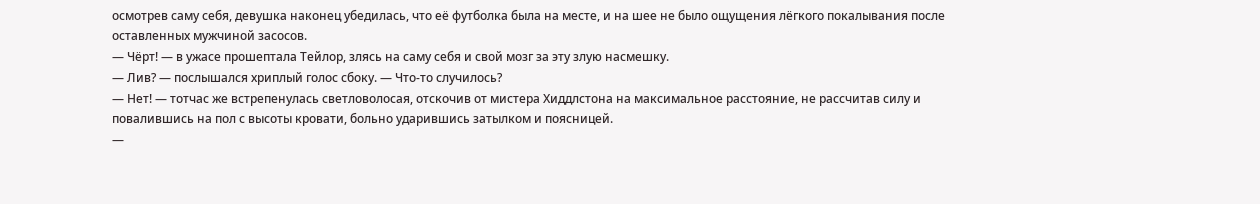осмотрев саму себя, девушка наконец убедилась, что её футболка была на месте, и на шее не было ощущения лёгкого покалывания после оставленных мужчиной засосов.
— Чёрт! — в ужасе прошептала Тейлор, злясь на саму себя и свой мозг за эту злую насмешку.
— Лив? — послышался хриплый голос сбоку. — Что-то случилось?
— Нет! — тотчас же встрепенулась светловолосая, отскочив от мистера Хиддлстона на максимальное расстояние, не рассчитав силу и повалившись на пол с высоты кровати, больно ударившись затылком и поясницей.
—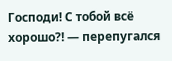Господи! С тобой всё хорошо?! — перепугался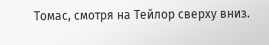Томас, смотря на Тейлор сверху вниз.